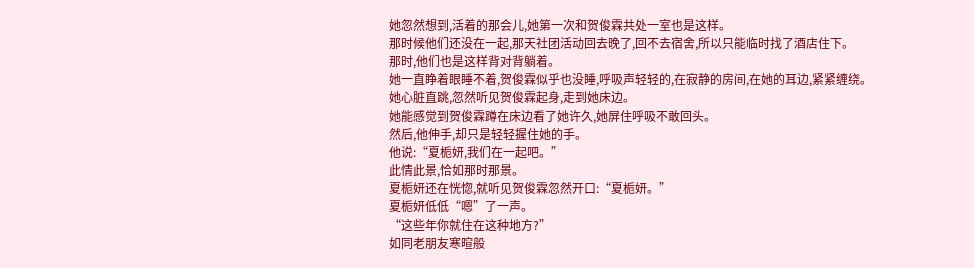她忽然想到,活着的那会儿,她第一次和贺俊霖共处一室也是这样。
那时候他们还没在一起,那天社团活动回去晚了,回不去宿舍,所以只能临时找了酒店住下。
那时,他们也是这样背对背躺着。
她一直睁着眼睡不着,贺俊霖似乎也没睡,呼吸声轻轻的,在寂静的房间,在她的耳边,紧紧缠绕。
她心脏直跳,忽然听见贺俊霖起身,走到她床边。
她能感觉到贺俊霖蹲在床边看了她许久,她屏住呼吸不敢回头。
然后,他伸手,却只是轻轻握住她的手。
他说:“夏栀妍,我们在一起吧。”
此情此景,恰如那时那景。
夏栀妍还在恍惚,就听见贺俊霖忽然开口:“夏栀妍。”
夏栀妍低低“嗯”了一声。
“这些年你就住在这种地方?”
如同老朋友寒暄般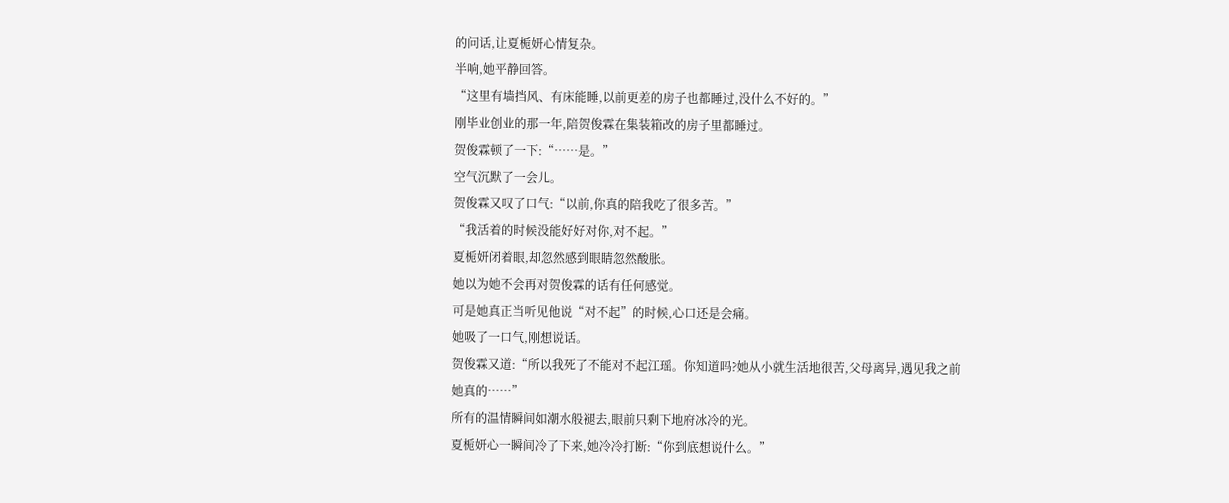的问话,让夏栀妍心情复杂。
半响,她平静回答。
“这里有墙挡风、有床能睡,以前更差的房子也都睡过,没什么不好的。”
刚毕业创业的那一年,陪贺俊霖在集装箱改的房子里都睡过。
贺俊霖顿了一下:“……是。”
空气沉默了一会儿。
贺俊霖又叹了口气:“以前,你真的陪我吃了很多苦。”
“我活着的时候没能好好对你,对不起。”
夏栀妍闭着眼,却忽然感到眼睛忽然酸胀。
她以为她不会再对贺俊霖的话有任何感觉。
可是她真正当听见他说“对不起”的时候,心口还是会痛。
她吸了一口气,刚想说话。
贺俊霖又道:“所以我死了不能对不起江瑶。你知道吗?她从小就生活地很苦,父母离异,遇见我之前她真的……”
所有的温情瞬间如潮水般褪去,眼前只剩下地府冰冷的光。
夏栀妍心一瞬间冷了下来,她冷冷打断:“你到底想说什么。”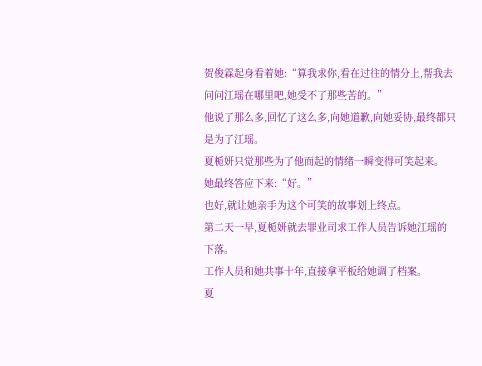贺俊霖起身看着她:“算我求你,看在过往的情分上,帮我去问问江瑶在哪里吧,她受不了那些苦的。”
他说了那么多,回忆了这么多,向她道歉,向她妥协,最终都只是为了江瑶。
夏栀妍只觉那些为了他而起的情绪一瞬变得可笑起来。
她最终答应下来:“好。”
也好,就让她亲手为这个可笑的故事划上终点。
第二天一早,夏栀妍就去罪业司求工作人员告诉她江瑶的下落。
工作人员和她共事十年,直接拿平板给她调了档案。
夏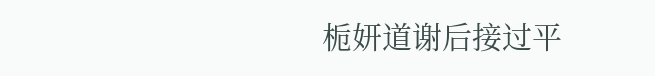栀妍道谢后接过平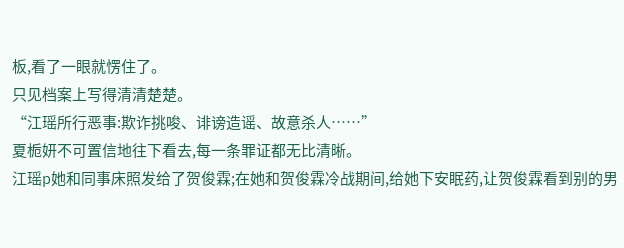板,看了一眼就愣住了。
只见档案上写得清清楚楚。
“江瑶所行恶事:欺诈挑唆、诽谤造谣、故意杀人……”
夏栀妍不可置信地往下看去,每一条罪证都无比清晰。
江瑶p她和同事床照发给了贺俊霖;在她和贺俊霖冷战期间,给她下安眠药,让贺俊霖看到别的男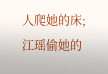人爬她的床;江瑶偷她的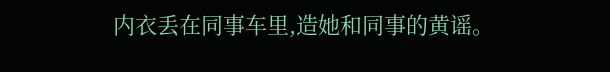内衣丢在同事车里,造她和同事的黄谣。